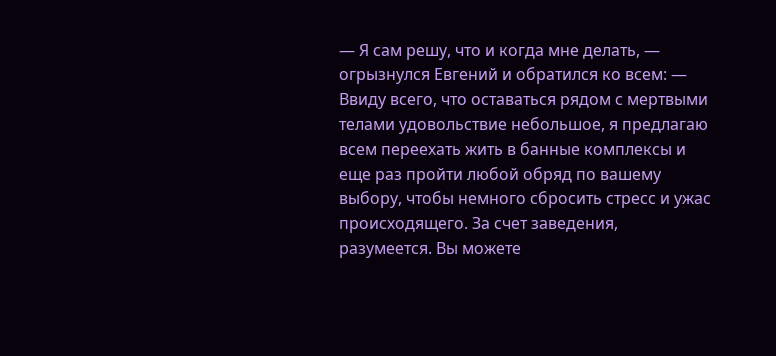— Я сам решу, что и когда мне делать, — огрызнулся Евгений и обратился ко всем: — Ввиду всего, что оставаться рядом с мертвыми телами удовольствие небольшое, я предлагаю всем переехать жить в банные комплексы и еще раз пройти любой обряд по вашему выбору, чтобы немного сбросить стресс и ужас происходящего. За счет заведения, разумеется. Вы можете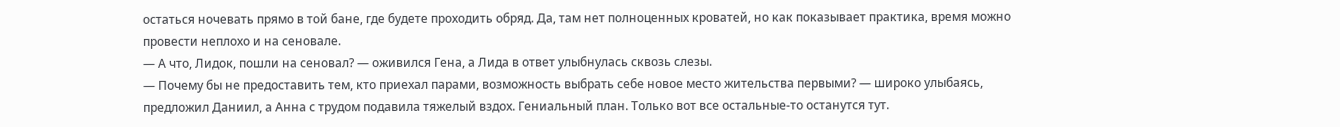остаться ночевать прямо в той бане, где будете проходить обряд. Да, там нет полноценных кроватей, но как показывает практика, время можно провести неплохо и на сеновале.
— А что, Лидок, пошли на сеновал? — оживился Гена, а Лида в ответ улыбнулась сквозь слезы.
— Почему бы не предоставить тем, кто приехал парами, возможность выбрать себе новое место жительства первыми? — широко улыбаясь, предложил Даниил, а Анна с трудом подавила тяжелый вздох. Гениальный план. Только вот все остальные-то останутся тут.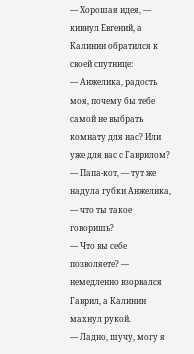— Хорошая идея, — кивнул Евгений, а Калинин обратился к своей спутнице:
— Анжелика, радость моя, почему бы тебе самой не выбрать комнату для нас? Или уже для вас с Гаврилом?
— Папа-кот, — тут же надула губки Анжелика, — что ты такое говоришь?
— Что вы себе позволяете? — немедленно взорвался Гаврил, а Калинин махнул рукой.
— Ладно, шучу, могу я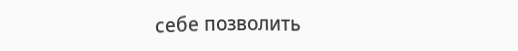себе позволить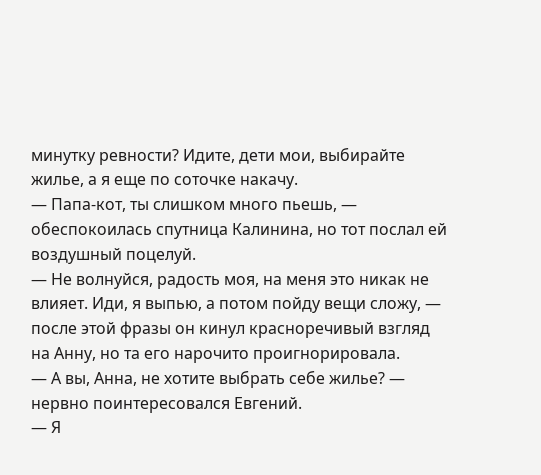минутку ревности? Идите, дети мои, выбирайте жилье, а я еще по соточке накачу.
— Папа-кот, ты слишком много пьешь, — обеспокоилась спутница Калинина, но тот послал ей воздушный поцелуй.
— Не волнуйся, радость моя, на меня это никак не влияет. Иди, я выпью, а потом пойду вещи сложу, — после этой фразы он кинул красноречивый взгляд на Анну, но та его нарочито проигнорировала.
— А вы, Анна, не хотите выбрать себе жилье? — нервно поинтересовался Евгений.
— Я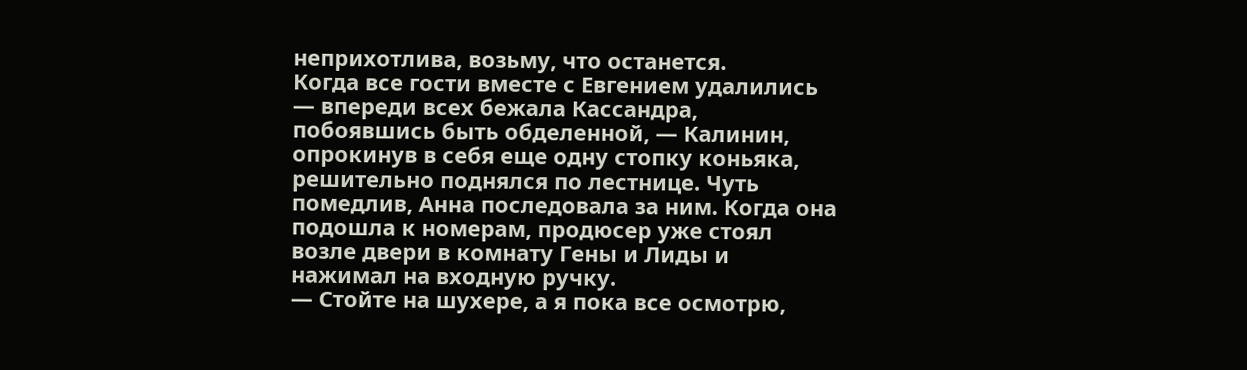неприхотлива, возьму, что останется.
Когда все гости вместе с Евгением удалились — впереди всех бежала Кассандра, побоявшись быть обделенной, — Калинин, опрокинув в себя еще одну стопку коньяка, решительно поднялся по лестнице. Чуть помедлив, Анна последовала за ним. Когда она подошла к номерам, продюсер уже стоял возле двери в комнату Гены и Лиды и нажимал на входную ручку.
— Стойте на шухере, а я пока все осмотрю,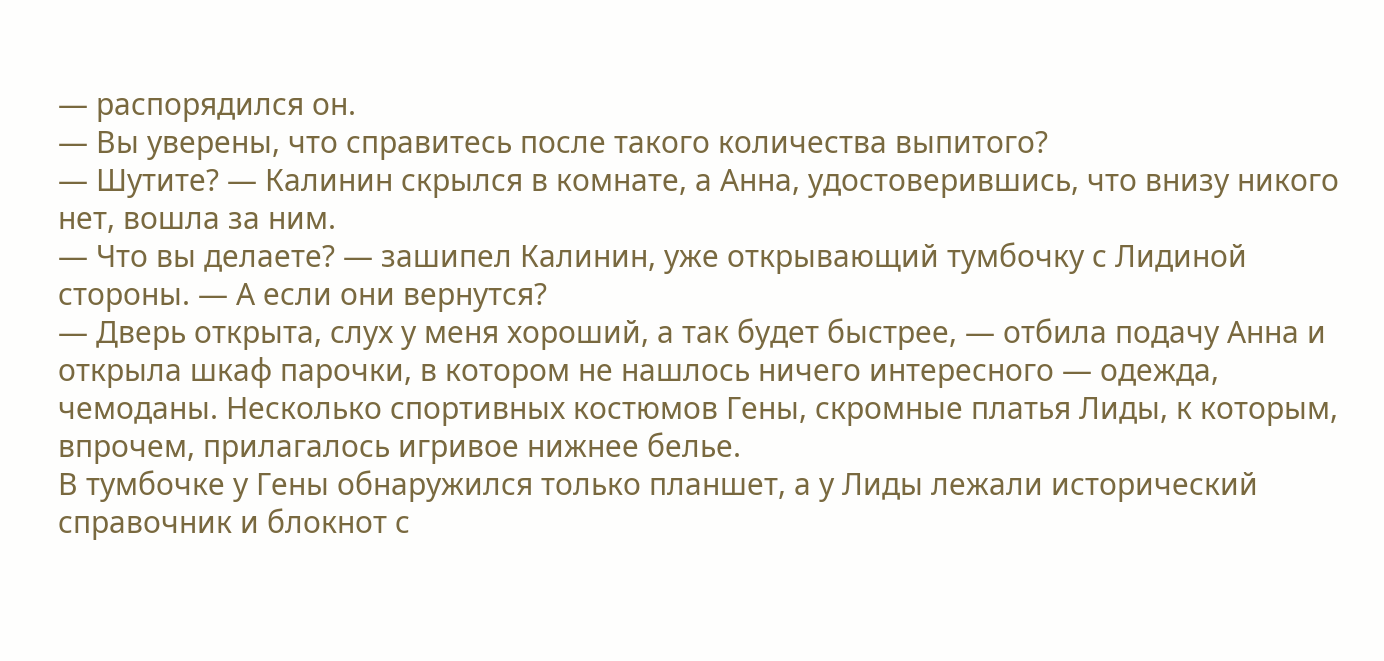— распорядился он.
— Вы уверены, что справитесь после такого количества выпитого?
— Шутите? — Калинин скрылся в комнате, а Анна, удостоверившись, что внизу никого нет, вошла за ним.
— Что вы делаете? — зашипел Калинин, уже открывающий тумбочку с Лидиной стороны. — А если они вернутся?
— Дверь открыта, слух у меня хороший, а так будет быстрее, — отбила подачу Анна и открыла шкаф парочки, в котором не нашлось ничего интересного — одежда, чемоданы. Несколько спортивных костюмов Гены, скромные платья Лиды, к которым, впрочем, прилагалось игривое нижнее белье.
В тумбочке у Гены обнаружился только планшет, а у Лиды лежали исторический справочник и блокнот с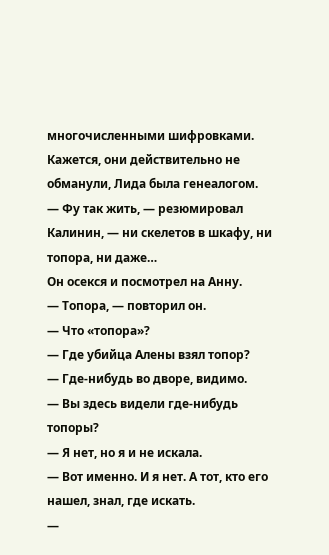многочисленными шифровками. Кажется, они действительно не обманули, Лида была генеалогом.
— Фу так жить, — резюмировал Калинин, — ни скелетов в шкафу, ни топора, ни даже…
Он осекся и посмотрел на Анну.
— Топора, — повторил он.
— Что «топора»?
— Где убийца Алены взял топор?
— Где-нибудь во дворе, видимо.
— Вы здесь видели где-нибудь топоры?
— Я нет, но я и не искала.
— Вот именно. И я нет. А тот, кто его нашел, знал, где искать.
—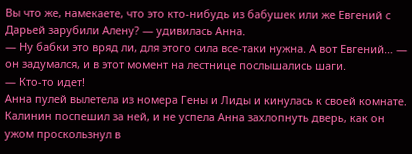Вы что же, намекаете, что это кто-нибудь из бабушек или же Евгений с Дарьей зарубили Алену? — удивилась Анна.
— Ну бабки это вряд ли, для этого сила все-таки нужна. А вот Евгений… — он задумался, и в этот момент на лестнице послышались шаги.
— Кто-то идет!
Анна пулей вылетела из номера Гены и Лиды и кинулась к своей комнате. Калинин поспешил за ней, и не успела Анна захлопнуть дверь, как он ужом проскользнул в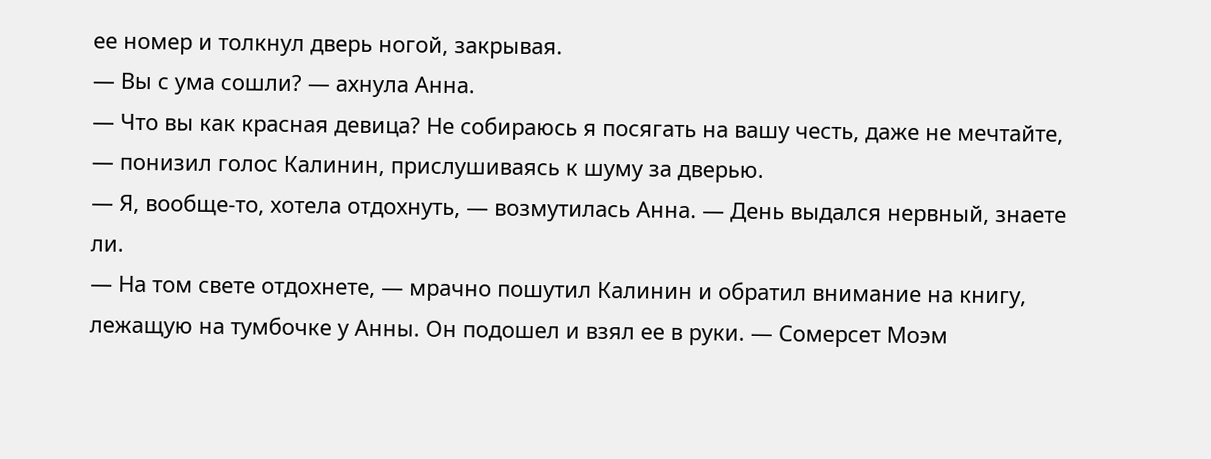ее номер и толкнул дверь ногой, закрывая.
— Вы с ума сошли? — ахнула Анна.
— Что вы как красная девица? Не собираюсь я посягать на вашу честь, даже не мечтайте, — понизил голос Калинин, прислушиваясь к шуму за дверью.
— Я, вообще-то, хотела отдохнуть, — возмутилась Анна. — День выдался нервный, знаете ли.
— На том свете отдохнете, — мрачно пошутил Калинин и обратил внимание на книгу, лежащую на тумбочке у Анны. Он подошел и взял ее в руки. — Сомерсет Моэм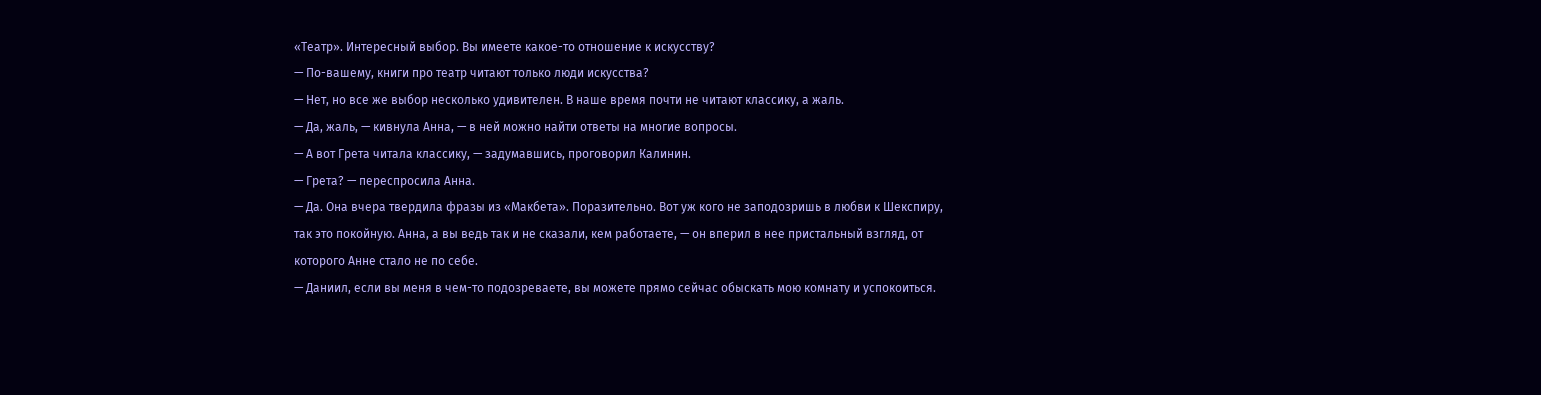«Театр». Интересный выбор. Вы имеете какое-то отношение к искусству?
— По-вашему, книги про театр читают только люди искусства?
— Нет, но все же выбор несколько удивителен. В наше время почти не читают классику, а жаль.
— Да, жаль, — кивнула Анна, — в ней можно найти ответы на многие вопросы.
— А вот Грета читала классику, — задумавшись, проговорил Калинин.
— Грета? — переспросила Анна.
— Да. Она вчера твердила фразы из «Макбета». Поразительно. Вот уж кого не заподозришь в любви к Шекспиру, так это покойную. Анна, а вы ведь так и не сказали, кем работаете, — он вперил в нее пристальный взгляд, от которого Анне стало не по себе.
— Даниил, если вы меня в чем-то подозреваете, вы можете прямо сейчас обыскать мою комнату и успокоиться.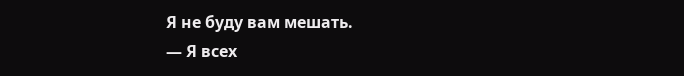Я не буду вам мешать.
— Я всех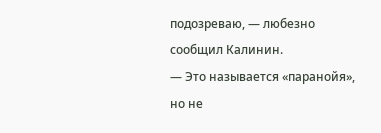подозреваю, — любезно сообщил Калинин.
— Это называется «паранойя», но не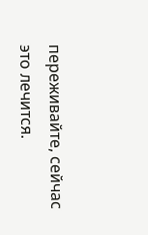переживайте, сейчас это лечится.